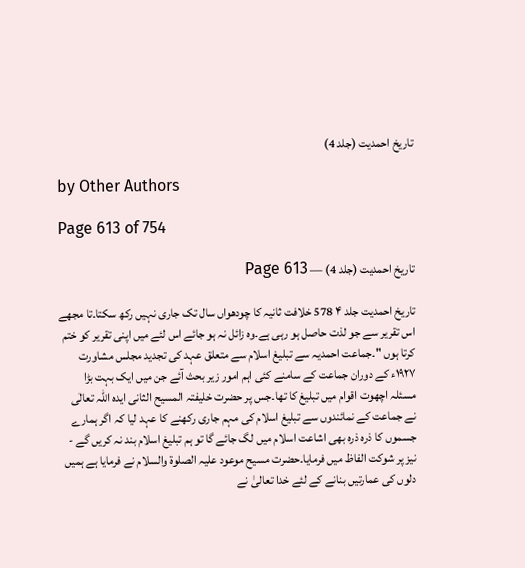تاریخ احمدیت (جلد 4)

by Other Authors

Page 613 of 754

تاریخ احمدیت (جلد 4) — Page 613

تاریخ احمدیت جلد ۴ 578 خلافت ثانیہ کا چودھواں سال تک جاری نہیں رکھ سکتا۔تا مجھے اس تقریر سے جو لذت حاصل ہو رہی ہے۔وہ زائل نہ ہو جائے اس لئے میں اپنی تقریر کو ختم کرتا ہوں "۔جماعت احمدیہ سے تبلیغ اسلام سے متعلق عہد کی تجدید مجلس مشاورت ۱۹۲۷ء کے دوران جماعت کے سامنے کئی اہم امور زیر بحث آئے جن میں ایک بہت بڑا مسئلہ اچھوت اقوام میں تبلیغ کا تھا۔جس پر حضرت خلیفتہ المسیح الثانی ایدہ اللہ تعالٰی نے جماعت کے نمائندوں سے تبلیغ اسلام کی مہم جاری رکھنے کا عہد لیا کہ اگر ہمارے جسموں کا ذرہ ذرہ بھی اشاعت اسلام میں لگ جائے گا تو ہم تبلیغ اسلام بند نہ کریں گے - نیز پر شوکت الفاظ میں فرمایا۔حضرت مسیح موعود علیہ الصلوۃ والسلام نے فرمایا ہے ہمیں دلوں کی عمارتیں بنانے کے لئے خدا تعالیٰ نے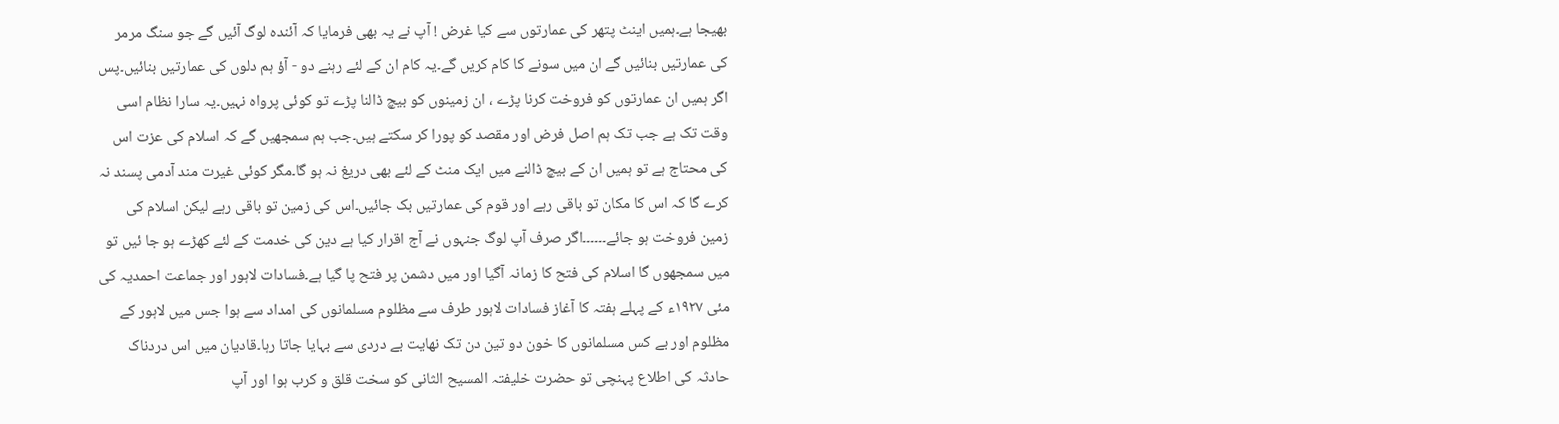بھیجا ہے۔ہمیں اینٹ پتھر کی عمارتوں سے کیا غرض ! آپ نے یہ بھی فرمایا کہ آئندہ لوگ آئیں گے جو سنگ مرمر کی عمارتیں بنائیں گے ان میں سونے کا کام کریں گے۔یہ کام ان کے لئے رہنے دو - آؤ ہم دلوں کی عمارتیں بنائیں۔پس اگر ہمیں ان عمارتوں کو فروخت کرنا پڑے ، ان زمینوں کو بیچ ڈالنا پڑے تو کوئی پرواہ نہیں۔یہ سارا نظام اسی وقت تک ہے جب تک ہم اصل فرض اور مقصد کو پورا کر سکتے ہیں۔جب ہم سمجھیں گے کہ اسلام کی عزت اس کی محتاج ہے تو ہمیں ان کے بیچ ڈالنے میں ایک منٹ کے لئے بھی دریغ نہ ہو گا۔مگر کوئی غیرت مند آدمی پسند نہ کرے گا کہ اس کا مکان تو باقی رہے اور قوم کی عمارتیں بک جائیں۔اس کی زمین تو باقی رہے لیکن اسلام کی زمین فروخت ہو جائے۔۔۔۔۔۔اگر صرف آپ لوگ جنہوں نے آج اقرار کیا ہے دین کی خدمت کے لئے کھڑے ہو جا ئیں تو میں سمجھوں گا اسلام کی فتح کا زمانہ آگیا اور میں دشمن پر فتح پا گیا ہے۔فسادات لاہور اور جماعت احمدیہ کی مئی ۱۹۲۷ء کے پہلے ہفتہ کا آغاز فسادات لاہور طرف سے مظلوم مسلمانوں کی امداد سے ہوا جس میں لاہور کے مظلوم اور بے کس مسلمانوں کا خون دو تین دن تک نهایت بے دردی سے بہایا جاتا رہا۔قادیان میں اس دردناک حادثہ کی اطلاع پہنچی تو حضرت خلیفتہ المسیح الثانی کو سخت قلق و کرب ہوا اور آپ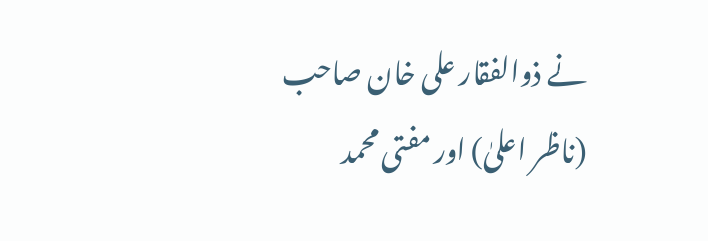نے ذوالفقار علی خان صاحب (ناظر اعلیٰ) اور مفتی محمد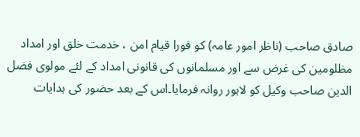صادق صاحب (ناظر امور عامہ) کو فورا قیام امن ، خدمت خلق اور امداد مظلومین کی غرض سے اور مسلمانوں کی قانونی امداد کے لئے مولوی فضل الدین صاحب وکیل کو لاہور روانہ فرمایا۔اس کے بعد حضور کی ہدایات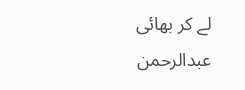لے کر بھائی عبدالرحمن